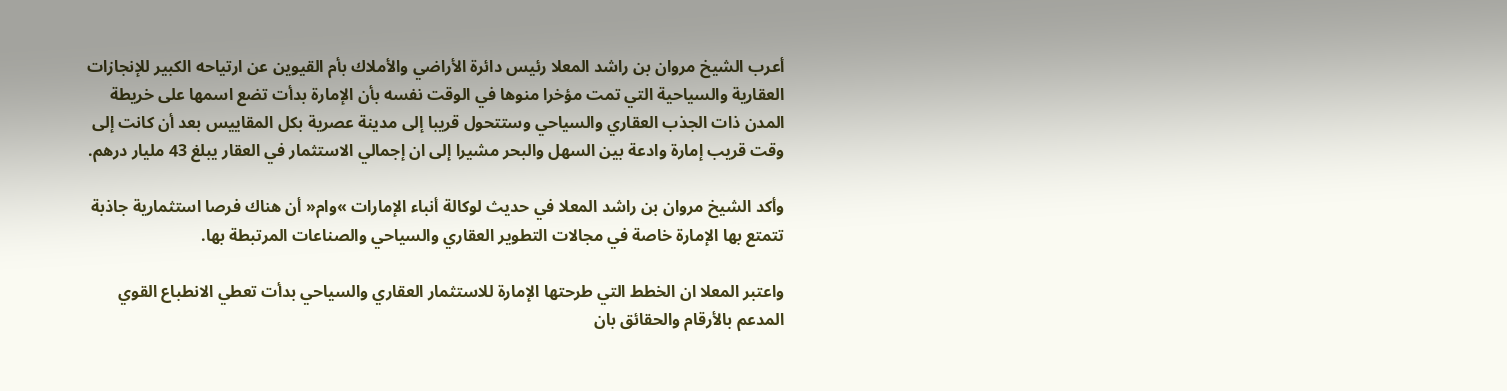أعرب الشيخ مروان بن راشد المعلا رئيس دائرة الأراضي والأملاك بأم القيوين عن ارتياحه الكبير للإنجازات العقارية والسياحية التي تمت مؤخرا منوها في الوقت نفسه بأن الإمارة بدأت تضع اسمها على خريطة المدن ذات الجذب العقاري والسياحي وستتحول قريبا إلى مدينة عصرية بكل المقاييس بعد أن كانت إلى وقت قريب إمارة وادعة بين السهل والبحر مشيرا إلى ان إجمالي الاستثمار في العقار يبلغ 43 مليار درهم.

وأكد الشيخ مروان بن راشد المعلا في حديث لوكالة أنباء الإمارات »وام« أن هناك فرصا استثمارية جاذبة تتمتع بها الإمارة خاصة في مجالات التطوير العقاري والسياحي والصناعات المرتبطة بها.

واعتبر المعلا ان الخطط التي طرحتها الإمارة للاستثمار العقاري والسياحي بدأت تعطي الانطباع القوي المدعم بالأرقام والحقائق بان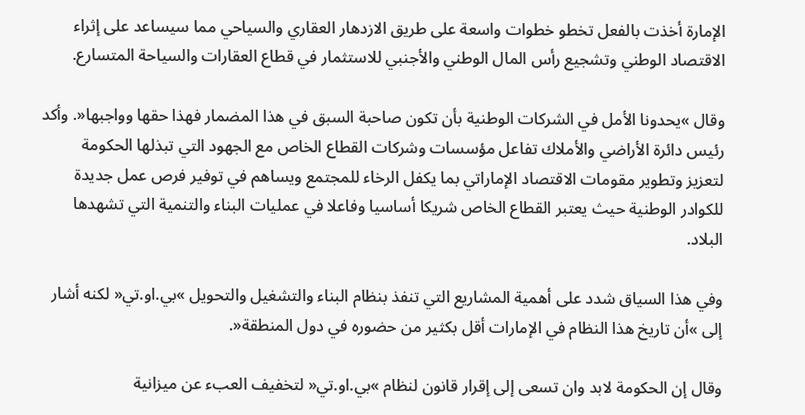الإمارة أخذت بالفعل تخطو خطوات واسعة على طريق الازدهار العقاري والسياحي مما سيساعد على إثراء الاقتصاد الوطني وتشجيع رأس المال الوطني والأجنبي للاستثمار في قطاع العقارات والسياحة المتسارع.

وقال »يحدونا الأمل في الشركات الوطنية بأن تكون صاحبة السبق في هذا المضمار فهذا حقها وواجبها«. وأكد رئيس دائرة الأراضي والأملاك تفاعل مؤسسات وشركات القطاع الخاص مع الجهود التي تبذلها الحكومة لتعزيز وتطوير مقومات الاقتصاد الإماراتي بما يكفل الرخاء للمجتمع ويساهم في توفير فرص عمل جديدة للكوادر الوطنية حيث يعتبر القطاع الخاص شريكا أساسيا وفاعلا في عمليات البناء والتنمية التي تشهدها البلاد.

وفي هذا السياق شدد على أهمية المشاريع التي تنفذ بنظام البناء والتشغيل والتحويل »بي.او.تي« لكنه أشار إلى »أن تاريخ هذا النظام في الإمارات أقل بكثير من حضوره في دول المنطقة«.

وقال إن الحكومة لابد وان تسعى إلى إقرار قانون لنظام »بي.او.تي« لتخفيف العبء عن ميزانية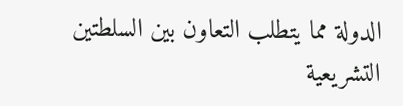الدولة مما يتطلب التعاون بين السلطتين التشريعية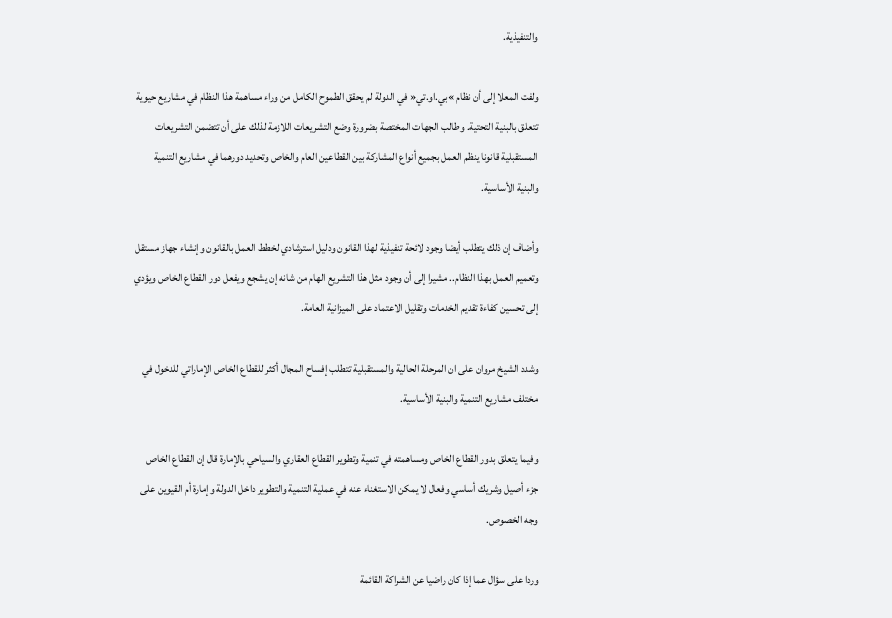والتنفيذية.

ولفت المعلا إلى أن نظام »بي.او.تي« في الدولة لم يحقق الطموح الكامل من وراء مساهمة هذا النظام في مشاريع حيوية تتعلق بالبنية التحتية. وطالب الجهات المختصة بضرورة وضع التشريعات اللازمة لذلك على أن تتضمن التشريعات المستقبلية قانونا ينظم العمل بجميع أنواع المشاركة بين القطاعين العام والخاص وتحديد دورهما في مشاريع التنمية والبنية الأساسية.

وأضاف إن ذلك يتطلب أيضا وجود لائحة تنفيذية لهذا القانون ودليل استرشادي لخطط العمل بالقانون وإنشاء جهاز مستقل وتعميم العمل بهذا النظام.. مشيرا إلى أن وجود مثل هذا التشريع الهام من شانه إن يشجع ويفعل دور القطاع الخاص ويؤدي إلى تحسين كفاءة تقديم الخدمات وتقليل الاعتماد على الميزانية العامة.

وشدد الشيخ مروان على ان المرحلة الحالية والمستقبلية تتطلب إفساح المجال أكثر للقطاع الخاص الإماراتي للدخول في مختلف مشاريع التنمية والبنية الأساسية.

وفيما يتعلق بدور القطاع الخاص ومساهمته في تنمية وتطوير القطاع العقاري والسياحي بالإمارة قال إن القطاع الخاص جزء أصيل وشريك أساسي وفعال لا يمكن الاستغناء عنه في عملية التنمية والتطوير داخل الدولة وإمارة أم القيوين على وجه الخصوص.

وردا على سؤال عما إذا كان راضيا عن الشراكة القائمة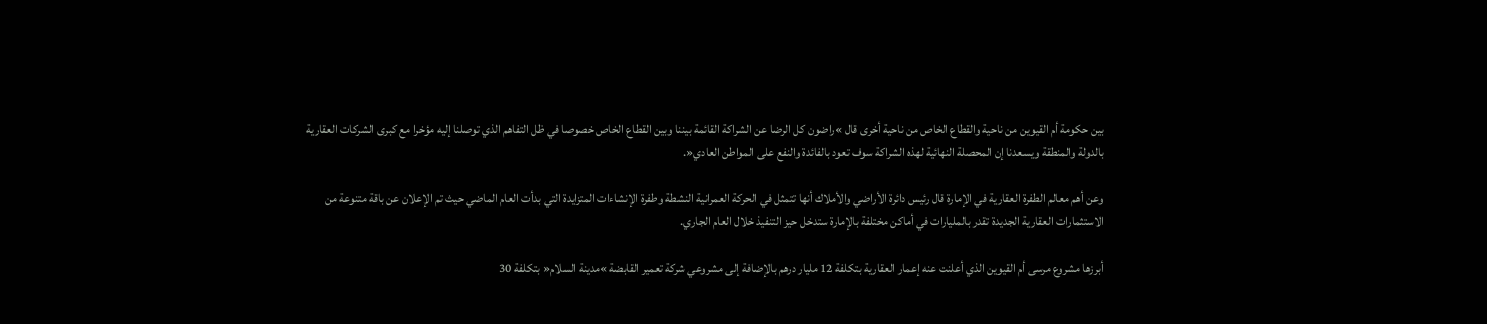بين حكومة أم القيوين من ناحية والقطاع الخاص من ناحية أخرى قال »راضون كل الرضا عن الشراكة القائمة بيننا وبين القطاع الخاص خصوصا في ظل التفاهم الذي توصلنا إليه مؤخرا مع كبرى الشركات العقارية بالدولة والمنطقة ويسعدنا إن المحصلة النهائية لهذه الشراكة سوف تعود بالفائدة والنفع على المواطن العادي«.

وعن أهم معالم الطفرة العقارية في الإمارة قال رئيس دائرة الأراضي والأملاك أنها تتمثل في الحركة العمرانية النشطة وطفرة الإنشاءات المتزايدة التي بدأت العام الماضي حيث تم الإعلان عن باقة متنوعة من الاستثمارات العقارية الجديدة تقدر بالمليارات في أماكن مختلفة بالإمارة ستدخل حيز التنفيذ خلال العام الجاري.

أبرزها مشروع مرسى أم القيوين الذي أعلنت عنه إعمار العقارية بتكلفة 12 مليار درهم بالإضافة إلى مشروعي شركة تعمير القابضة »مدينة السلام« بتكلفة 30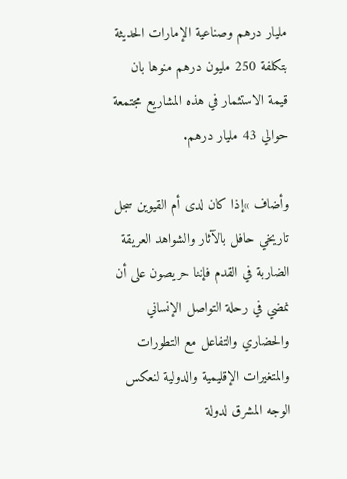مليار درهم وصناعية الإمارات الحديثة بتكلفة 250 مليون درهم منوها بان قيمة الاستثمار في هذه المشاريع مجتمعة حوالي 43 مليار درهم.

وأضاف »إذا كان لدى أم القيوين سجل تاريخي حافل بالآثار والشواهد العريقة الضاربة في القدم فإننا حريصون على أن نمضي في رحلة التواصل الإنساني والحضاري والتفاعل مع التطورات والمتغيرات الإقليمية والدولية لنعكس الوجه المشرق لدولة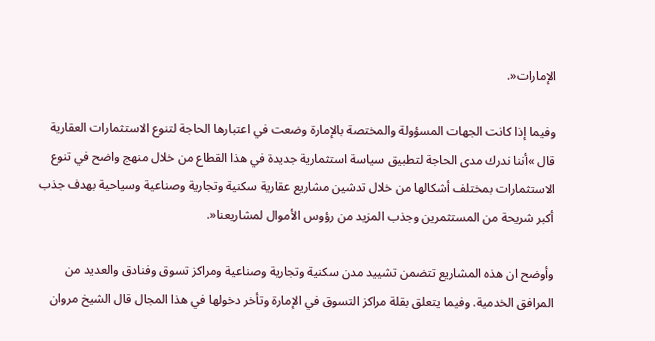الإمارات«.

وفيما إذا كانت الجهات المسؤولة والمختصة بالإمارة وضعت في اعتبارها الحاجة لتنوع الاستثمارات العقارية قال »أننا ندرك مدى الحاجة لتطبيق سياسة استثمارية جديدة في هذا القطاع من خلال منهج واضح في تنوع الاستثمارات بمختلف أشكالها من خلال تدشين مشاريع عقارية سكنية وتجارية وصناعية وسياحية بهدف جذب أكبر شريحة من المستثمرين وجذب المزيد من رؤوس الأموال لمشاريعنا«.

وأوضح ان هذه المشاريع تتضمن تشييد مدن سكنية وتجارية وصناعية ومراكز تسوق وفنادق والعديد من المرافق الخدمية. وفيما يتعلق بقلة مراكز التسوق في الإمارة وتأخر دخولها في هذا المجال قال الشيخ مروان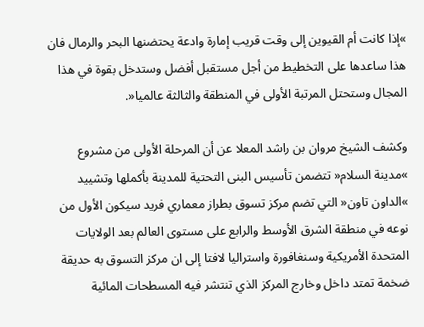»إذا كانت أم القيوين إلى وقت قريب إمارة وادعة يحتضنها البحر والرمال فان هذا ساعدها على التخطيط من أجل مستقبل أفضل وستدخل بقوة في هذا المجال وستحتل المرتبة الأولى في المنطقة والثالثة عالميا«.

وكشف الشيخ مروان بن راشد المعلا عن أن المرحلة الأولى من مشروع »مدينة السلام« تتضمن تأسيس البنى التحتية للمدينة بأكملها وتشييد »الداون تاون« التي تضم مركز تسوق بطراز معماري فريد سيكون الأول من نوعه في منطقة الشرق الأوسط والرابع على مستوى العالم بعد الولايات المتحدة الأمريكية وسنغافورة واستراليا لافتا إلى ان مركز التسوق به حديقة ضخمة تمتد داخل وخارج المركز الذي تنتشر فيه المسطحات المائية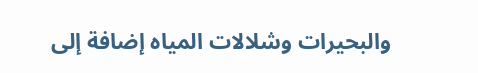والبحيرات وشلالات المياه إضافة إلى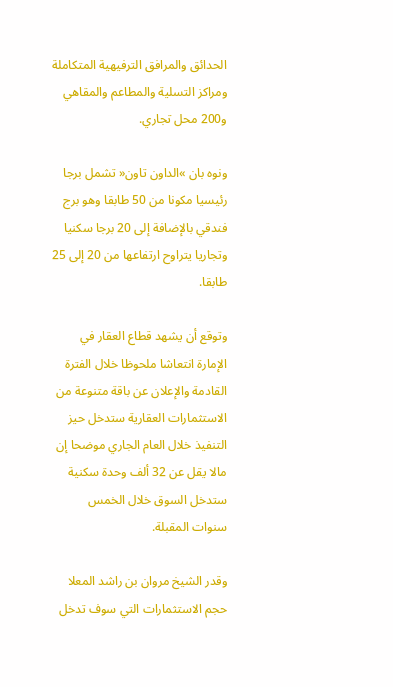الحدائق والمرافق الترفيهية المتكاملة ومراكز التسلية والمطاعم والمقاهي و200 محل تجاري.

ونوه بان »الداون تاون« تشمل برجا رئيسيا مكونا من 50 طابقا وهو برج فندقي بالإضافة إلى 20 برجا سكنيا وتجاريا يتراوح ارتفاعها من 20 إلى 25 طابقا.

وتوقع أن يشهد قطاع العقار في الإمارة انتعاشا ملحوظا خلال الفترة القادمة والإعلان عن باقة متنوعة من الاستثمارات العقارية ستدخل حيز التنفيذ خلال العام الجاري موضحا إن مالا يقل عن 32 ألف وحدة سكنية ستدخل السوق خلال الخمس سنوات المقبلة.

وقدر الشيخ مروان بن راشد المعلا حجم الاستثمارات التي سوف تدخل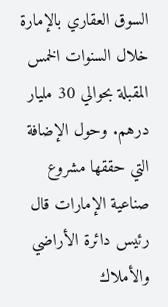السوق العقاري بالإمارة خلال السنوات الخمس المقبلة بحوالي 30 مليار درهم. وحول الإضافة التي حققها مشروع صناعية الإمارات قال رئيس دائرة الأراضي والأملاك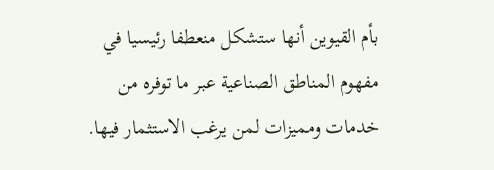بأم القيوين أنها ستشكل منعطفا رئيسيا في مفهوم المناطق الصناعية عبر ما توفره من خدمات ومميزات لمن يرغب الاستثمار فيها.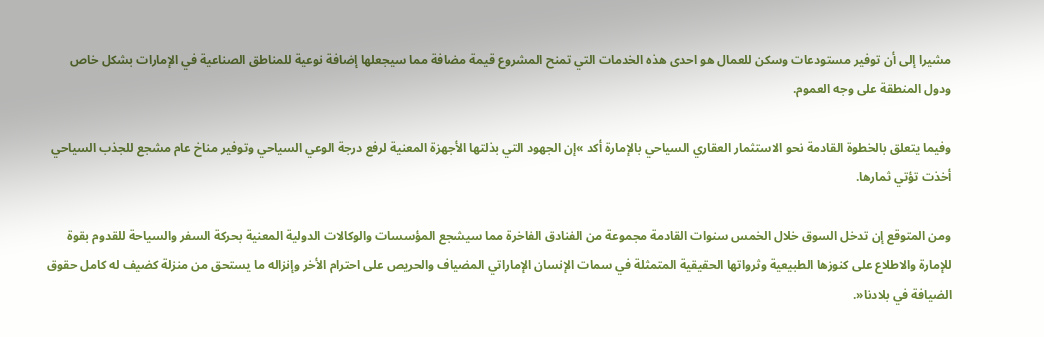مشيرا إلى أن توفير مستودعات وسكن للعمال هو احدى هذه الخدمات التي تمنح المشروع قيمة مضافة مما سيجعلها إضافة نوعية للمناطق الصناعية في الإمارات بشكل خاص ودول المنطقة على وجه العموم.

وفيما يتعلق بالخطوة القادمة نحو الاستثمار العقاري السياحي بالإمارة أكد »إن الجهود التي بذلتها الأجهزة المعنية لرفع درجة الوعي السياحي وتوفير مناخ عام مشجع للجذب السياحي أخذت تؤتي ثمارها.

ومن المتوقع إن تدخل السوق خلال الخمس سنوات القادمة مجموعة من الفنادق الفاخرة مما سيشجع المؤسسات والوكالات الدولية المعنية بحركة السفر والسياحة للقدوم بقوة للإمارة والاطلاع على كنوزها الطبيعية وثرواتها الحقيقية المتمثلة في سمات الإنسان الإماراتي المضياف والحريص على احترام الأخر وإنزاله ما يستحق من منزلة كضيف له كامل حقوق الضيافة في بلادنا«.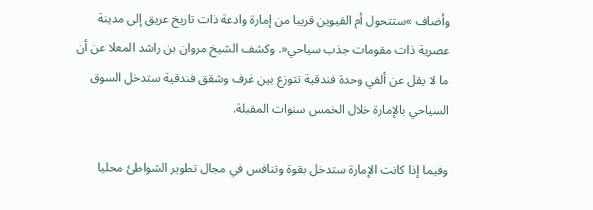وأضاف »ستتحول أم القيوين قريبا من إمارة وادعة ذات تاريخ عريق إلى مدينة عصرية ذات مقومات جذب سياحي«. وكشف الشيخ مروان بن راشد المعلا عن أن ما لا يقل عن ألفي وحدة فندقية تتوزع بين غرف وشقق فندقية ستدخل السوق السياحي بالإمارة خلال الخمس سنوات المقبلة.

وفيما إذا كانت الإمارة ستدخل بقوة وتنافس في مجال تطوير الشواطئ محليا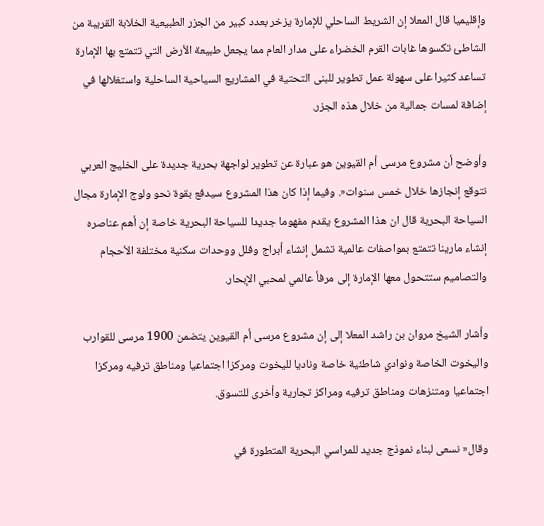وإقليميا قال المعلا إن الشريط الساحلي للإمارة يزخر بعدد كبير من الجزر الطبيعية الخلابة القريبة من الشاطئ تكسوها غابات القرم الخضراء على مدار العام مما يجعل طبيعة الأرض التي تتمتع بها الإمارة تساعد كثيرا على سهولة عمل تطوير للبنى التحتية في المشاريع السياحية الساحلية واستغلالها في إضافة لمسات جمالية من خلال هذه الجزر.

وأوضح أن مشروع مرسى أم القيوين هو عبارة عن تطوير لواجهة بحرية جديدة على الخليج العربي نتوقع إنجازها خلال خمس سنوات«. وفيما إذا كان هذا المشروع سيدفع بقوة نحو ولوج الإمارة مجال السياحة البحرية قال ان هذا المشروع يقدم مفهوما جديدا للسياحة البحرية خاصة إن أهم عناصره إنشاء مارينا تتمتع بمواصفات عالمية تشمل إنشاء أبراج وفلل ووحدات سكنية مختلفة الأحجام والتصاميم ستتحول معها الإمارة إلى مرفأ عالمي لمحبي الإبحار.

وأشار الشيخ مروان بن راشد المعلا إلى إن مشروع مرسى أم القيوين يتضمن 1900 مرسى للقوارب واليخوت الخاصة ونوادي شاطئية خاصة وناديا لليخوت ومركزا اجتماعيا ومناطق ترفيه ومركزا اجتماعيا ومتنزهات ومناطق ترفيه ومراكز تجارية وأخرى للتسوق.

وقال« نسعى لبناء نموذج جديد للمراسي البحرية المتطورة في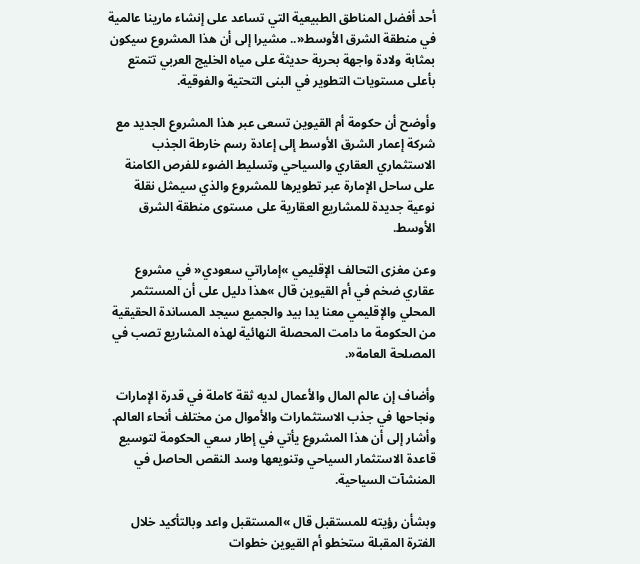أحد أفضل المناطق الطبيعية التي تساعد على إنشاء مارينا عالمية في منطقة الشرق الأوسط«.. مشيرا إلى أن هذا المشروع سيكون بمثابة ولادة واجهة بحرية حديثة على مياه الخليج العربي تتمتع بأعلى مستويات التطوير في البنى التحتية والفوقية.

وأوضح أن حكومة أم القيوين تسعى عبر هذا المشروع الجديد مع شركة إعمار الشرق الأوسط إلى إعادة رسم خارطة الجذب الاستثماري العقاري والسياحي وتسليط الضوء للفرص الكامنة على ساحل الإمارة عبر تطويرها للمشروع والذي سيمثل نقلة نوعية جديدة للمشاريع العقارية على مستوى منطقة الشرق الأوسط.

وعن مغزى التحالف الإقليمي »إماراتي سعودي« في مشروع عقاري ضخم في أم القيوين قال »هذا دليل على أن المستثمر المحلي والإقليمي معنا يدا بيد والجميع سيجد المساندة الحقيقية من الحكومة ما دامت المحصلة النهائية لهذه المشاريع تصب في المصلحة العامة«.

وأضاف إن عالم المال والأعمال لديه ثقة كاملة في قدرة الإمارات ونجاحها في جذب الاستثمارات والأموال من مختلف أنحاء العالم. وأشار إلى أن هذا المشروع يأتي في إطار سعي الحكومة لتوسيع قاعدة الاستثمار السياحي وتنويعها وسد النقص الحاصل في المنشآت السياحية.

وبشأن رؤيته للمستقبل قال »المستقبل واعد وبالتأكيد خلال الفترة المقبلة ستخطو أم القيوين خطوات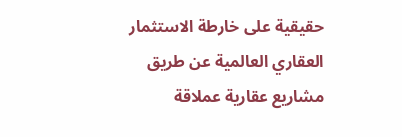حقيقية على خارطة الاستثمار العقاري العالمية عن طريق مشاريع عقارية عملاقة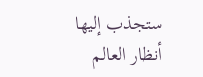ستجذب إليها أنظار العالم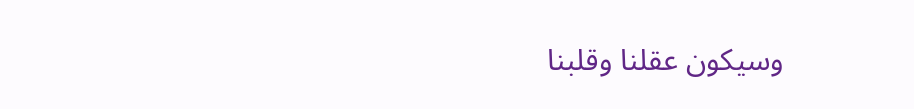وسيكون عقلنا وقلبنا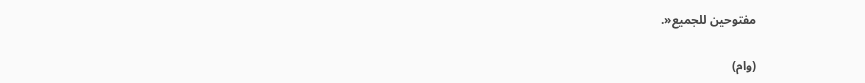مفتوحين للجميع«.

(وام)